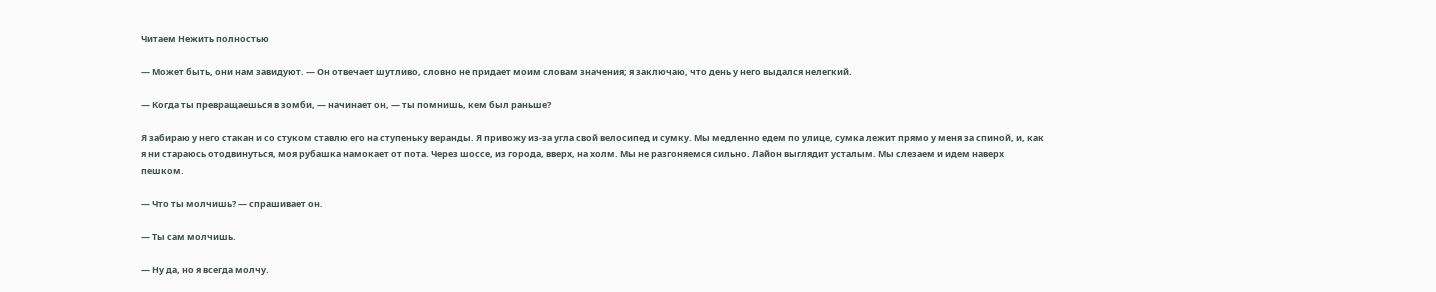Читаем Нежить полностью

— Может быть, они нам завидуют. — Он отвечает шутливо, словно не придает моим словам значения; я заключаю, что день у него выдался нелегкий.

— Когда ты превращаешься в зомби, — начинает он, — ты помнишь, кем был раньше?

Я забираю у него стакан и со стуком ставлю его на ступеньку веранды. Я привожу из-за угла свой велосипед и сумку. Мы медленно едем по улице, сумка лежит прямо у меня за спиной, и, как я ни стараюсь отодвинуться, моя рубашка намокает от пота. Через шоссе, из города, вверх, на холм. Мы не разгоняемся сильно. Лайон выглядит усталым. Мы слезаем и идем наверх пешком.

— Что ты молчишь? — спрашивает он.

— Ты сам молчишь.

— Ну да, но я всегда молчу.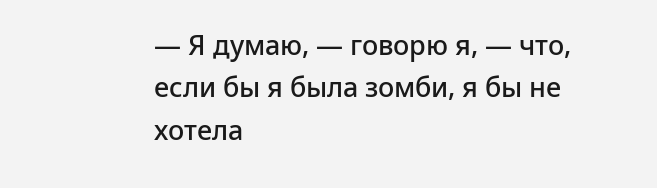— Я думаю, — говорю я, — что, если бы я была зомби, я бы не хотела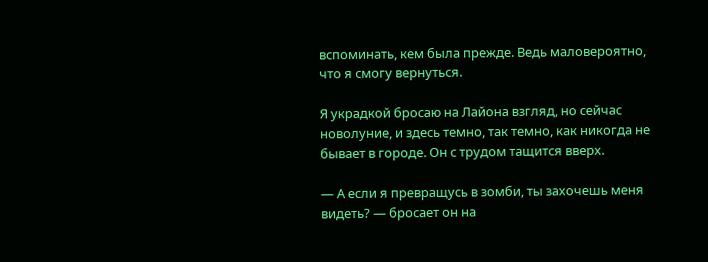вспоминать, кем была прежде. Ведь маловероятно, что я смогу вернуться.

Я украдкой бросаю на Лайона взгляд, но сейчас новолуние, и здесь темно, так темно, как никогда не бывает в городе. Он с трудом тащится вверх.

— А если я превращусь в зомби, ты захочешь меня видеть? — бросает он на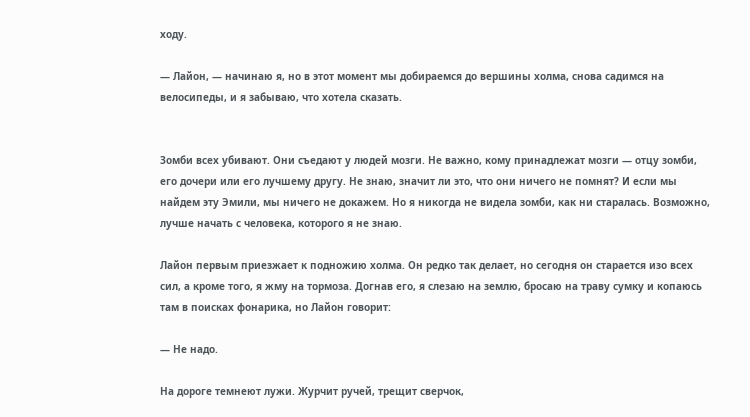ходу.

— Лайон, — начинаю я, но в этот момент мы добираемся до вершины холма, снова садимся на велосипеды, и я забываю, что хотела сказать.


Зомби всех убивают. Они съедают у людей мозги. Не важно, кому принадлежат мозги — отцу зомби, его дочери или его лучшему другу. Не знаю, значит ли это, что они ничего не помнят? И если мы найдем эту Эмили, мы ничего не докажем. Но я никогда не видела зомби, как ни старалась. Возможно, лучше начать с человека, которого я не знаю.

Лайон первым приезжает к подножию холма. Он редко так делает, но сегодня он старается изо всех сил, а кроме того, я жму на тормоза. Догнав его, я слезаю на землю, бросаю на траву сумку и копаюсь там в поисках фонарика, но Лайон говорит:

— Не надо.

На дороге темнеют лужи. Журчит ручей, трещит сверчок,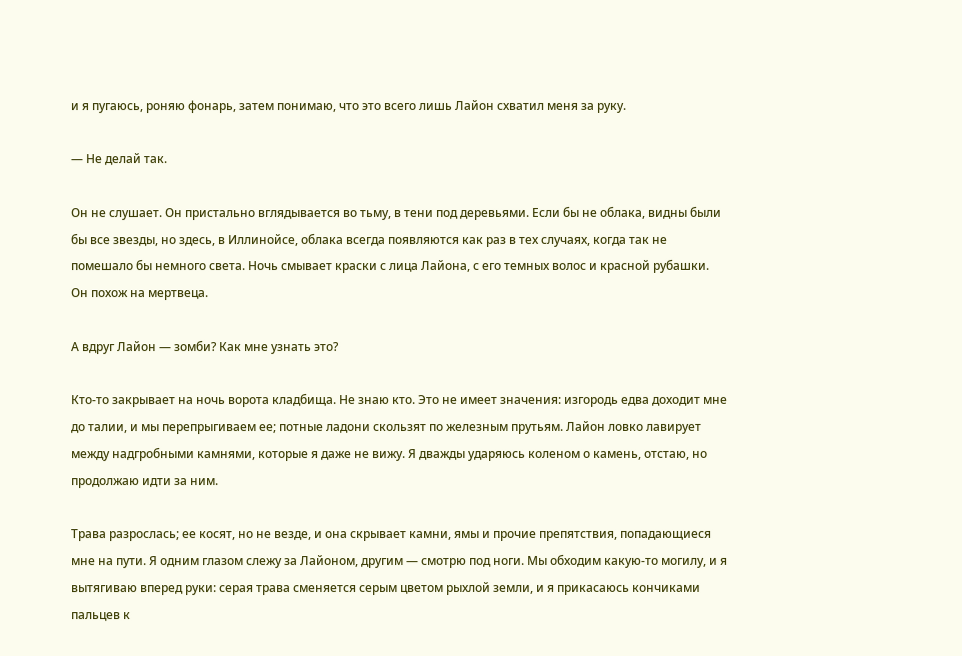и я пугаюсь, роняю фонарь, затем понимаю, что это всего лишь Лайон схватил меня за руку.

— Не делай так.

Он не слушает. Он пристально вглядывается во тьму, в тени под деревьями. Если бы не облака, видны были бы все звезды, но здесь, в Иллинойсе, облака всегда появляются как раз в тех случаях, когда так не помешало бы немного света. Ночь смывает краски с лица Лайона, с его темных волос и красной рубашки. Он похож на мертвеца.

А вдруг Лайон — зомби? Как мне узнать это?

Кто-то закрывает на ночь ворота кладбища. Не знаю кто. Это не имеет значения: изгородь едва доходит мне до талии, и мы перепрыгиваем ее; потные ладони скользят по железным прутьям. Лайон ловко лавирует между надгробными камнями, которые я даже не вижу. Я дважды ударяюсь коленом о камень, отстаю, но продолжаю идти за ним.

Трава разрослась; ее косят, но не везде, и она скрывает камни, ямы и прочие препятствия, попадающиеся мне на пути. Я одним глазом слежу за Лайоном, другим — смотрю под ноги. Мы обходим какую-то могилу, и я вытягиваю вперед руки: серая трава сменяется серым цветом рыхлой земли, и я прикасаюсь кончиками пальцев к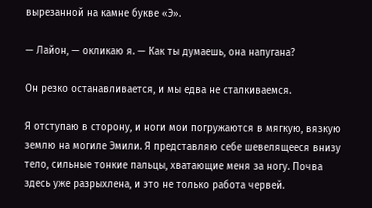вырезанной на камне букве «Э».

— Лайон, — окликаю я. — Как ты думаешь, она напугана?

Он резко останавливается, и мы едва не сталкиваемся.

Я отступаю в сторону, и ноги мои погружаются в мягкую, вязкую землю на могиле Эмили. Я представляю себе шевелящееся внизу тело, сильные тонкие пальцы, хватающие меня за ногу. Почва здесь уже разрыхлена, и это не только работа червей.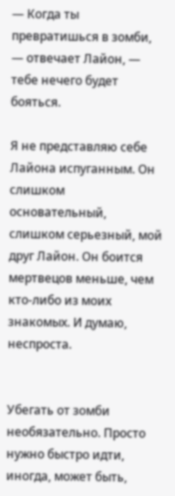— Когда ты превратишься в зомби, — отвечает Лайон, — тебе нечего будет бояться.

Я не представляю себе Лайона испуганным. Он слишком основательный, слишком серьезный, мой друг Лайон. Он боится мертвецов меньше, чем кто-либо из моих знакомых. И думаю, неспроста.


Убегать от зомби необязательно. Просто нужно быстро идти, иногда, может быть,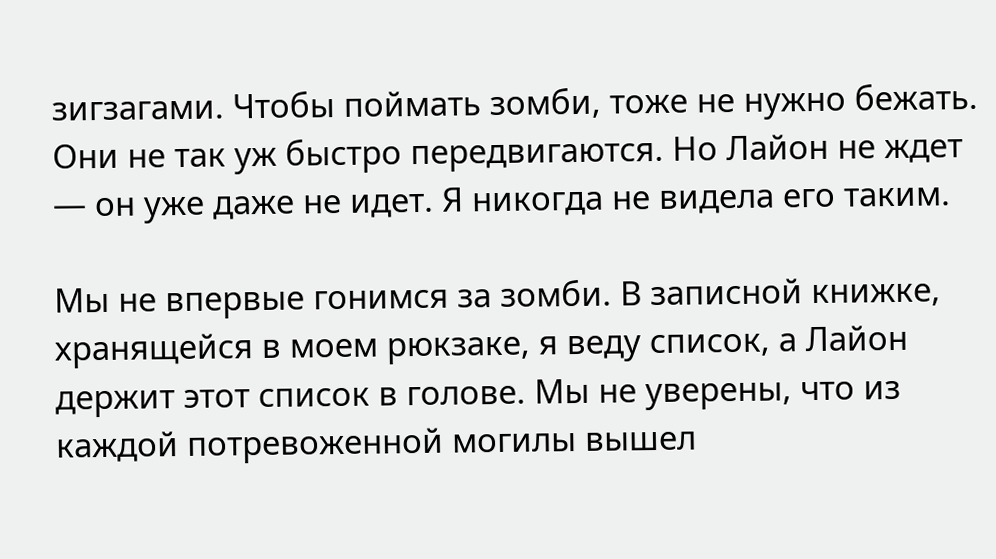зигзагами. Чтобы поймать зомби, тоже не нужно бежать. Они не так уж быстро передвигаются. Но Лайон не ждет — он уже даже не идет. Я никогда не видела его таким.

Мы не впервые гонимся за зомби. В записной книжке, хранящейся в моем рюкзаке, я веду список, а Лайон держит этот список в голове. Мы не уверены, что из каждой потревоженной могилы вышел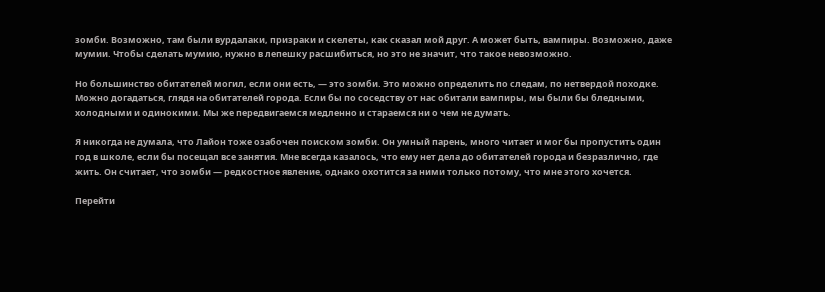зомби. Возможно, там были вурдалаки, призраки и скелеты, как сказал мой друг. А может быть, вампиры. Возможно, даже мумии. Чтобы сделать мумию, нужно в лепешку расшибиться, но это не значит, что такое невозможно.

Но большинство обитателей могил, если они есть, — это зомби. Это можно определить по следам, по нетвердой походке. Можно догадаться, глядя на обитателей города. Если бы по соседству от нас обитали вампиры, мы были бы бледными, холодными и одинокими. Мы же передвигаемся медленно и стараемся ни о чем не думать.

Я никогда не думала, что Лайон тоже озабочен поиском зомби. Он умный парень, много читает и мог бы пропустить один год в школе, если бы посещал все занятия. Мне всегда казалось, что ему нет дела до обитателей города и безразлично, где жить. Он считает, что зомби — редкостное явление, однако охотится за ними только потому, что мне этого хочется.

Перейти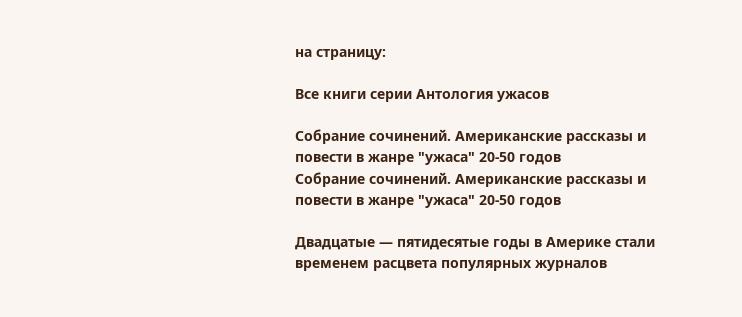на страницу:

Все книги серии Антология ужасов

Собрание сочинений. Американские рассказы и повести в жанре "ужаса" 20-50 годов
Собрание сочинений. Американские рассказы и повести в жанре "ужаса" 20-50 годов

Двадцатые — пятидесятые годы в Америке стали временем расцвета популярных журналов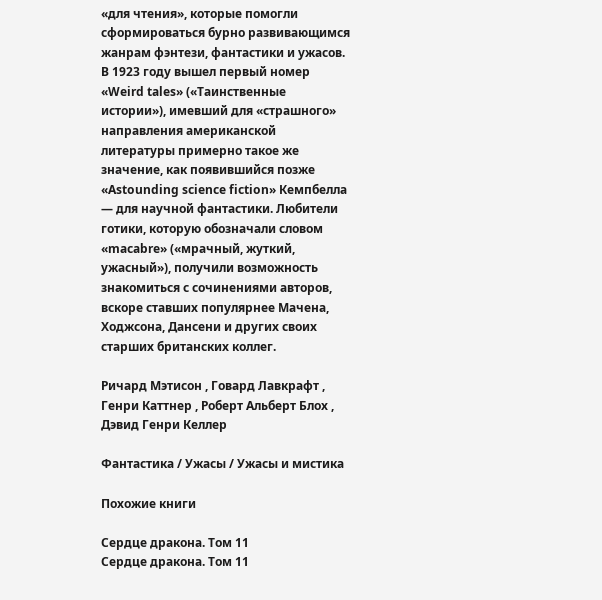«для чтения», которые помогли сформироваться бурно развивающимся жанрам фэнтези, фантастики и ужасов. В 1923 году вышел первый номер «Weird tales» («Таинственные истории»), имевший для «страшного» направления американской литературы примерно такое же значение, как появившийся позже «Astounding science fiction» Кемпбелла — для научной фантастики. Любители готики, которую обозначали словом «macabre» («мрачный, жуткий, ужасный»), получили возможность знакомиться с сочинениями авторов, вскоре ставших популярнее Мачена, Ходжсона, Дансени и других своих старших британских коллег.

Ричард Мэтисон , Говард Лавкрафт , Генри Каттнер , Роберт Альберт Блох , Дэвид Генри Келлер

Фантастика / Ужасы / Ужасы и мистика

Похожие книги

Сердце дракона. Том 11
Сердце дракона. Том 11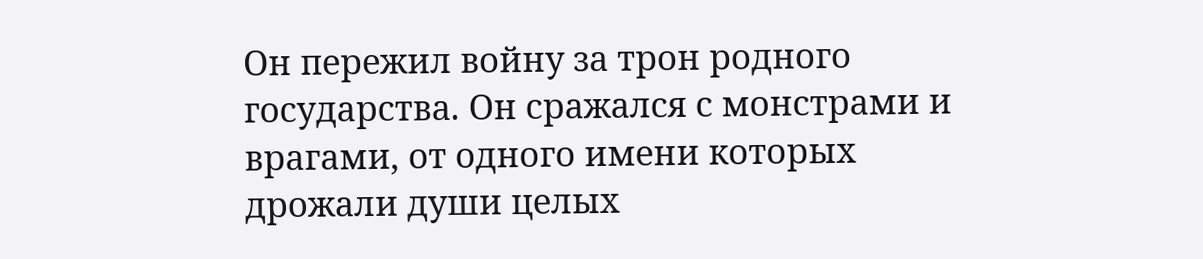Он пережил войну за трон родного государства. Он сражался с монстрами и врагами, от одного имени которых дрожали души целых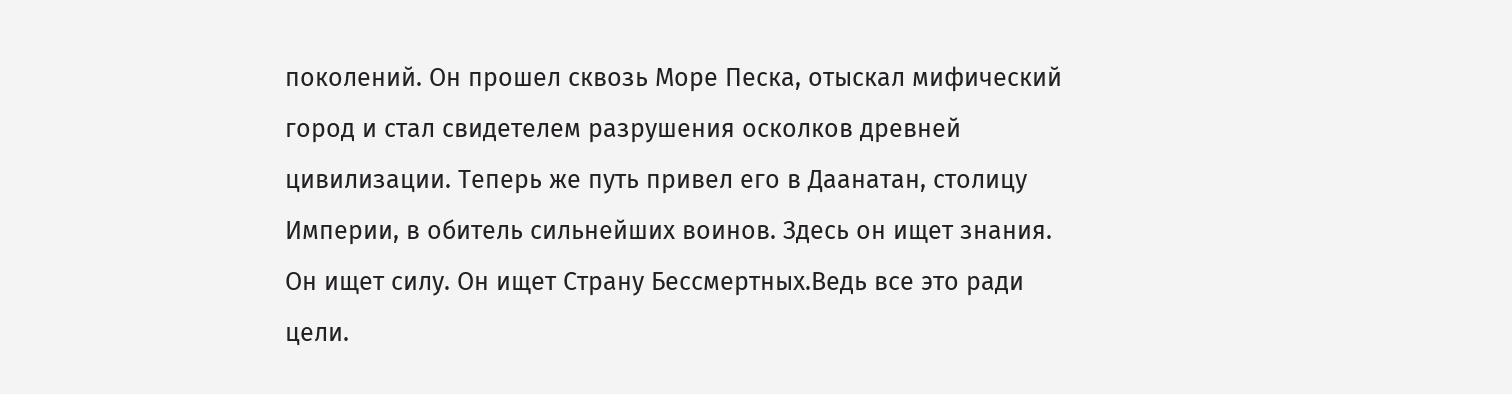поколений. Он прошел сквозь Море Песка, отыскал мифический город и стал свидетелем разрушения осколков древней цивилизации. Теперь же путь привел его в Даанатан, столицу Империи, в обитель сильнейших воинов. Здесь он ищет знания. Он ищет силу. Он ищет Страну Бессмертных.Ведь все это ради цели.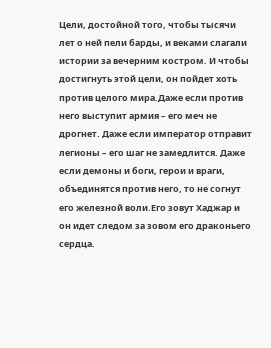Цели, достойной того, чтобы тысячи лет о ней пели барды, и веками слагали истории за вечерним костром. И чтобы достигнуть этой цели, он пойдет хоть против целого мира.Даже если против него выступит армия – его меч не дрогнет. Даже если император отправит легионы – его шаг не замедлится. Даже если демоны и боги, герои и враги, объединятся против него, то не согнут его железной воли.Его зовут Хаджар и он идет следом за зовом его драконьего сердца.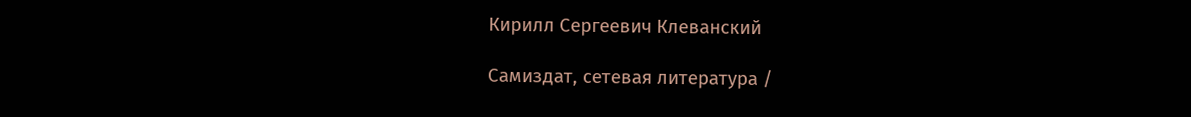Кирилл Сергеевич Клеванский

Самиздат, сетевая литература /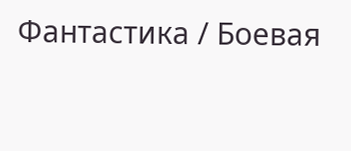Фантастика / Боевая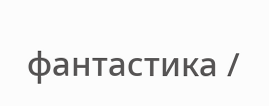фантастика /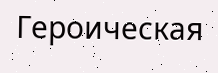Героическая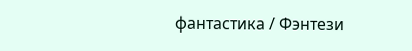фантастика / Фэнтези